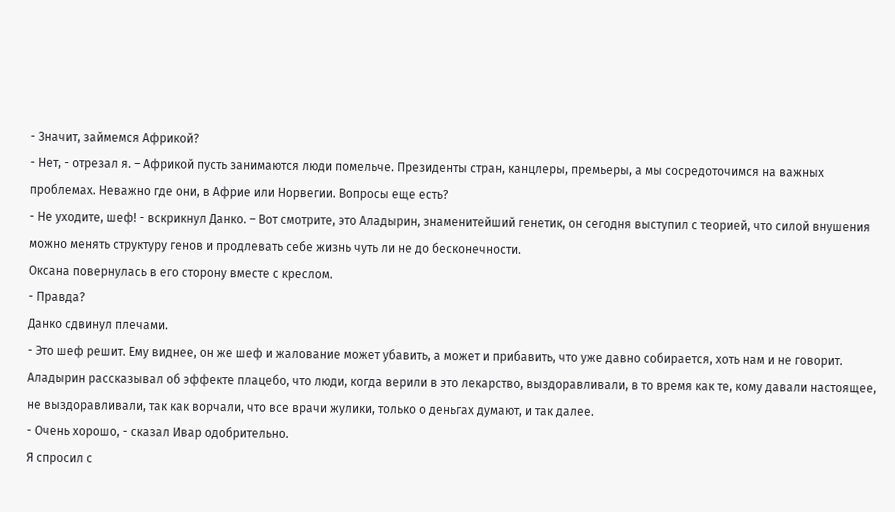- Значит, займемся Африкой?
- Нет, - отрезал я. – Африкой пусть занимаются люди помельче. Президенты стран, канцлеры, премьеры, а мы сосредоточимся на важных проблемах. Неважно где они, в Африе или Норвегии. Вопросы еще есть?
- Не уходите, шеф! - вскрикнул Данко. – Вот смотрите, это Аладырин, знаменитейший генетик, он сегодня выступил с теорией, что силой внушения можно менять структуру генов и продлевать себе жизнь чуть ли не до бесконечности.
Оксана повернулась в его сторону вместе с креслом.
- Правда?
Данко сдвинул плечами.
- Это шеф решит. Ему виднее, он же шеф и жалование может убавить, а может и прибавить, что уже давно собирается, хоть нам и не говорит. Аладырин рассказывал об эффекте плацебо, что люди, когда верили в это лекарство, выздоравливали, в то время как те, кому давали настоящее, не выздоравливали, так как ворчали, что все врачи жулики, только о деньгах думают, и так далее.
- Очень хорошо, - сказал Ивар одобрительно.
Я спросил с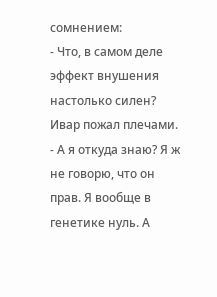сомнением:
- Что, в самом деле эффект внушения настолько силен?
Ивар пожал плечами.
- А я откуда знаю? Я ж не говорю, что он прав. Я вообще в генетике нуль. А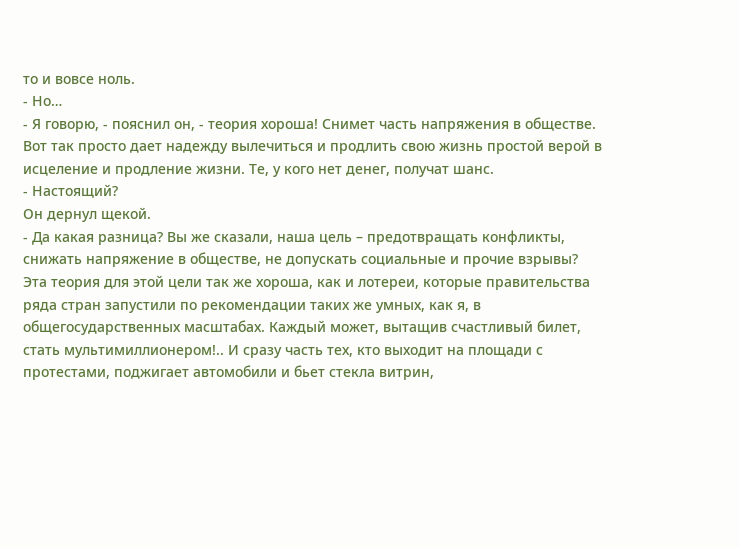то и вовсе ноль.
- Но…
- Я говорю, - пояснил он, - теория хороша! Снимет часть напряжения в обществе. Вот так просто дает надежду вылечиться и продлить свою жизнь простой верой в исцеление и продление жизни. Те, у кого нет денег, получат шанс.
- Настоящий?
Он дернул щекой.
- Да какая разница? Вы же сказали, наша цель – предотвращать конфликты, снижать напряжение в обществе, не допускать социальные и прочие взрывы? Эта теория для этой цели так же хороша, как и лотереи, которые правительства ряда стран запустили по рекомендации таких же умных, как я, в общегосударственных масштабах. Каждый может, вытащив счастливый билет, стать мультимиллионером!.. И сразу часть тех, кто выходит на площади с протестами, поджигает автомобили и бьет стекла витрин,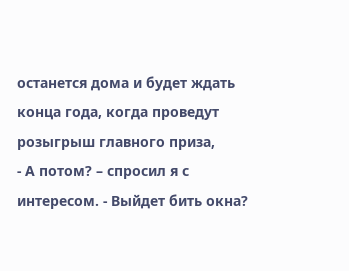останется дома и будет ждать конца года, когда проведут розыгрыш главного приза,
- А потом? – спросил я с интересом. - Выйдет бить окна?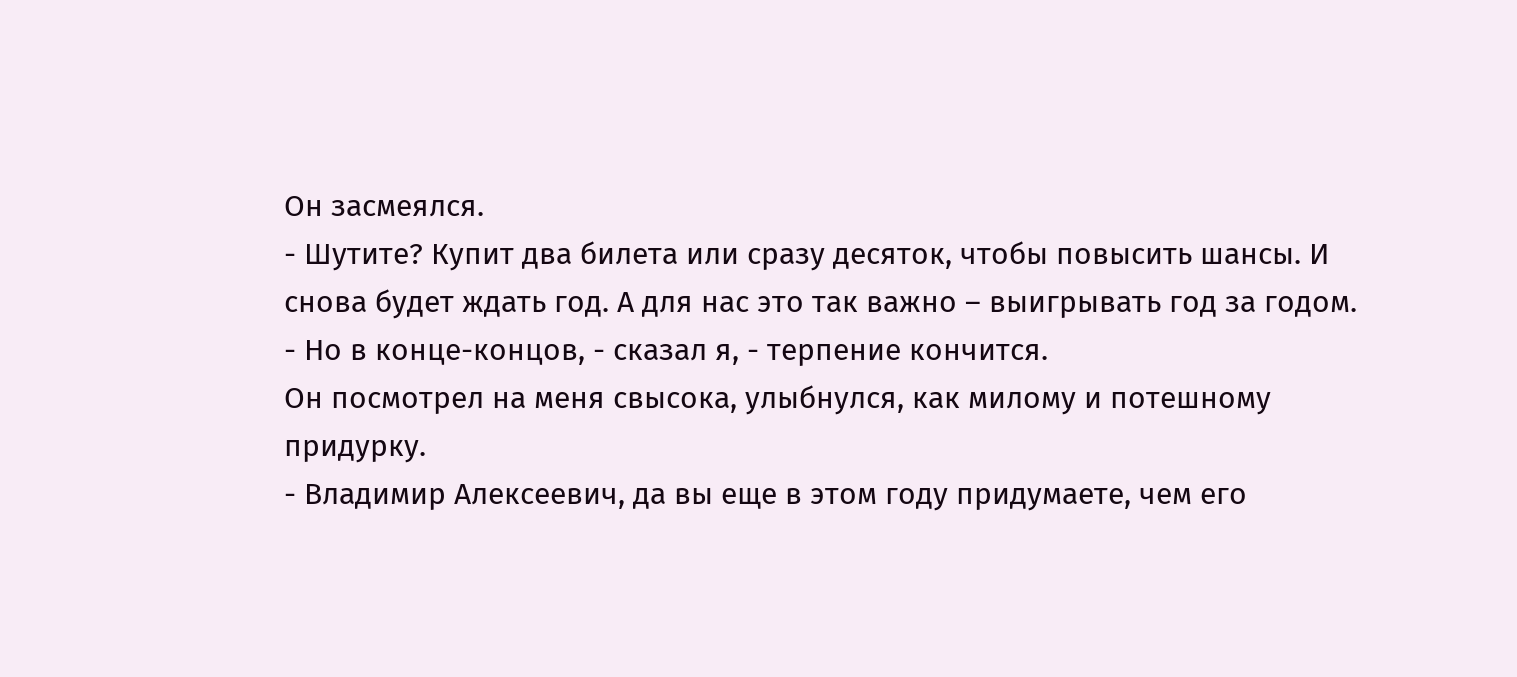Он засмеялся.
- Шутите? Купит два билета или сразу десяток, чтобы повысить шансы. И снова будет ждать год. А для нас это так важно – выигрывать год за годом.
- Но в конце-концов, - сказал я, - терпение кончится.
Он посмотрел на меня свысока, улыбнулся, как милому и потешному придурку.
- Владимир Алексеевич, да вы еще в этом году придумаете, чем его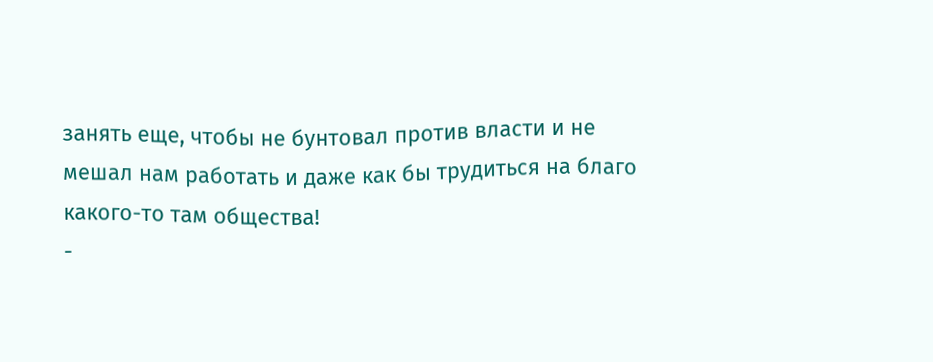занять еще, чтобы не бунтовал против власти и не мешал нам работать и даже как бы трудиться на благо какого-то там общества!
-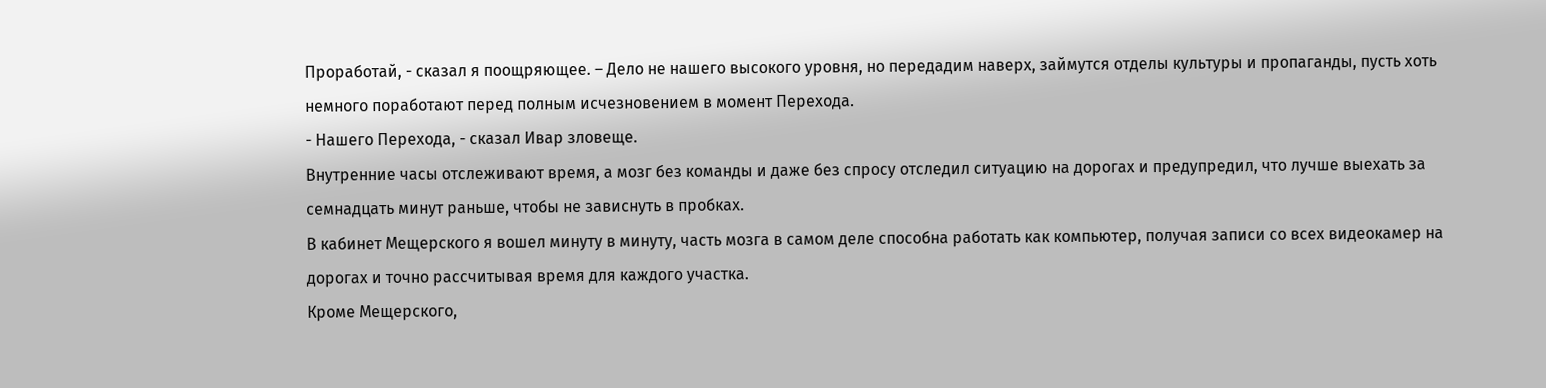Проработай, - сказал я поощряющее. – Дело не нашего высокого уровня, но передадим наверх, займутся отделы культуры и пропаганды, пусть хоть немного поработают перед полным исчезновением в момент Перехода.
- Нашего Перехода, - сказал Ивар зловеще.
Внутренние часы отслеживают время, а мозг без команды и даже без спросу отследил ситуацию на дорогах и предупредил, что лучше выехать за семнадцать минут раньше, чтобы не зависнуть в пробках.
В кабинет Мещерского я вошел минуту в минуту, часть мозга в самом деле способна работать как компьютер, получая записи со всех видеокамер на дорогах и точно рассчитывая время для каждого участка.
Кроме Мещерского,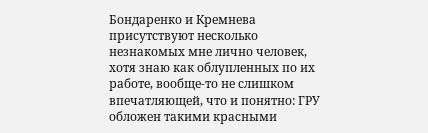Бондаренко и Кремнева присутствуют несколько незнакомых мне лично человек, хотя знаю как облупленных по их работе, вообще-то не слишком впечатляющей, что и понятно: ГРУ обложен такими красными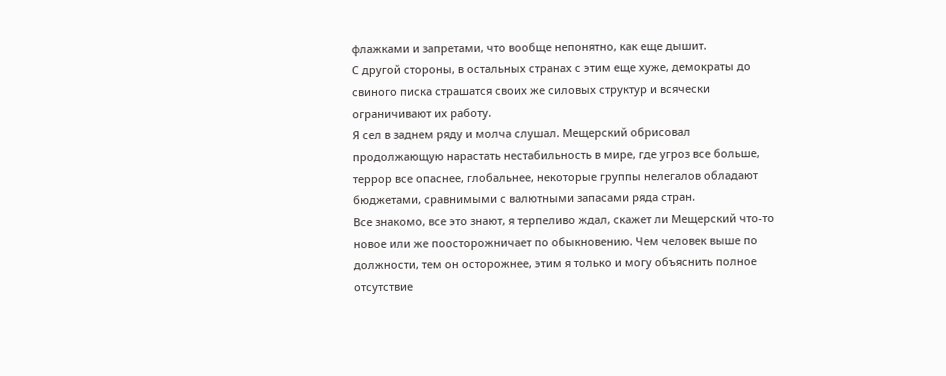флажками и запретами, что вообще непонятно, как еще дышит.
С другой стороны, в остальных странах с этим еще хуже, демократы до свиного писка страшатся своих же силовых структур и всячески ограничивают их работу.
Я сел в заднем ряду и молча слушал. Мещерский обрисовал продолжающую нарастать нестабильность в мире, где угроз все больше, террор все опаснее, глобальнее, некоторые группы нелегалов обладают бюджетами, сравнимыми с валютными запасами ряда стран.
Все знакомо, все это знают, я терпеливо ждал, скажет ли Мещерский что-то новое или же поосторожничает по обыкновению. Чем человек выше по должности, тем он осторожнее, этим я только и могу объяснить полное отсутствие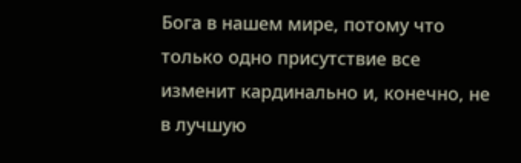Бога в нашем мире, потому что только одно присутствие все изменит кардинально и, конечно, не в лучшую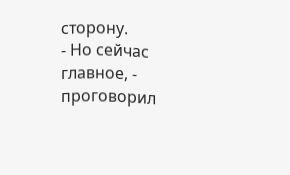сторону.
- Но сейчас главное, - проговорил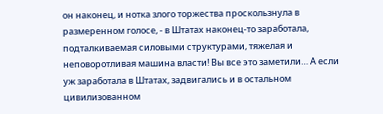он наконец, и нотка злого торжества проскользнула в размеренном голосе, - в Штатах наконец-то заработала, подталкиваемая силовыми структурами, тяжелая и неповоротливая машина власти! Вы все это заметили… А если уж заработала в Штатах, задвигались и в остальном цивилизованном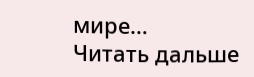мире…
Читать дальше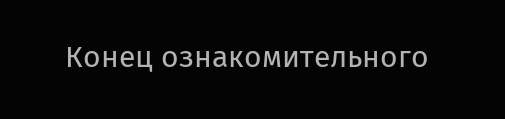Конец ознакомительного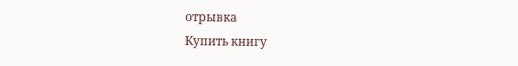отрывка
Купить книгу